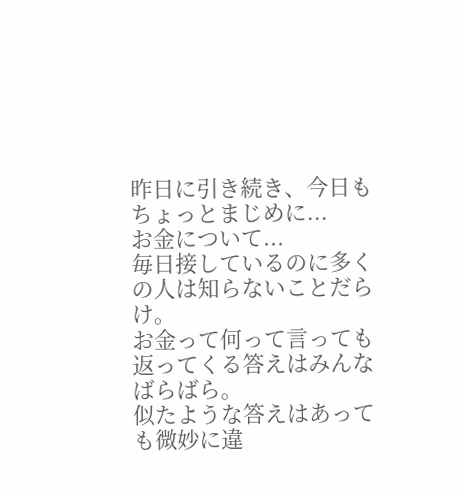昨日に引き続き、今日もちょっとまじめに...
お金について...
毎日接しているのに多くの人は知らないことだらけ。
お金って何って言っても
返ってくる答えはみんなばらばら。
似たような答えはあっても微妙に違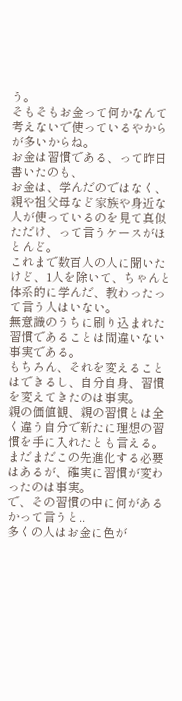う。
そもそもお金って何かなんて考えないで使っているやからが多いからね。
お金は習慣である、って昨日書いたのも、
お金は、学んだのではなく、親や祖父母など家族や身近な人が使っているのを見て真似ただけ、って言うケースがほとんど。
これまで数百人の人に聞いたけど、1人を除いて、ちゃんと体系的に学んだ、教わったって言う人はいない。
無意識のうちに刷り込まれた習慣であることは間違いない事実である。
もちろん、それを変えることはできるし、自分自身、習慣を変えてきたのは事実。
親の価値観、親の習慣とは全く違う自分で新たに理想の習慣を手に入れたとも言える。
まだまだこの先進化する必要はあるが、確実に習慣が変わったのは事実。
で、その習慣の中に何があるかって言うと..
多くの人はお金に色が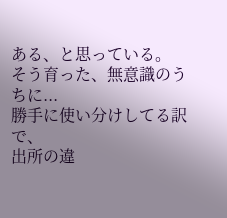ある、と思っている。
そう育った、無意識のうちに...
勝手に使い分けしてる訳で、
出所の違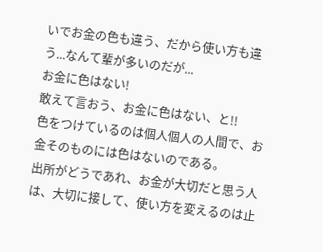いでお金の色も違う、だから使い方も違う...なんて輩が多いのだが...
お金に色はない!
敢えて言おう、お金に色はない、と!!
色をつけているのは個人個人の人間で、お金そのものには色はないのである。
出所がどうであれ、お金が大切だと思う人は、大切に接して、使い方を変えるのは止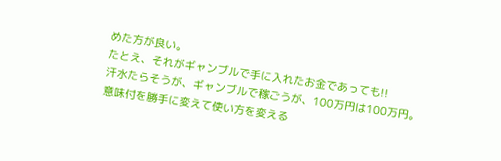めた方が良い。
たとえ、それがギャンブルで手に入れたお金であっても!!
汗水たらそうが、ギャンブルで稼ごうが、100万円は100万円。
意味付を勝手に変えて使い方を変える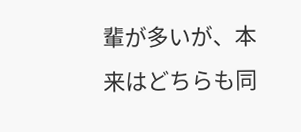輩が多いが、本来はどちらも同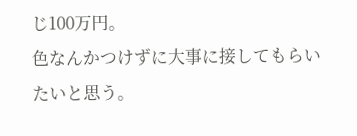じ100万円。
色なんかつけずに大事に接してもらいたいと思う。